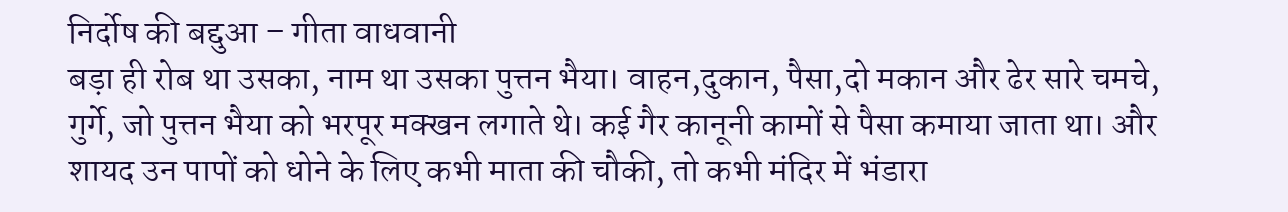निर्दोष की बद्दुआ – गीता वाधवानी
बड़ा ही रोब था उसका, नाम था उसका पुत्तन भैया। वाहन,दुकान, पैसा,दो मकान और ढेर सारे चमचे, गुर्गे, जो पुत्तन भैया को भरपूर मक्खन लगाते थे। कई गैर कानूनी कामों से पैसा कमाया जाता था। और शायद उन पापों को धोने के लिए कभी माता की चौकी, तो कभी मंदिर में भंडारा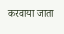करवाया जाता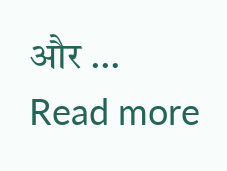और … Read more